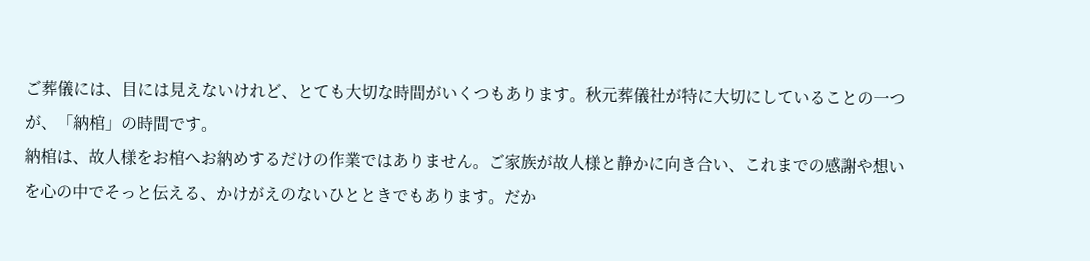ご葬儀には、目には見えないけれど、とても大切な時間がいくつもあります。秋元葬儀社が特に大切にしていることの一つが、「納棺」の時間です。
納棺は、故人様をお棺へお納めするだけの作業ではありません。ご家族が故人様と静かに向き合い、これまでの感謝や想いを心の中でそっと伝える、かけがえのないひとときでもあります。だか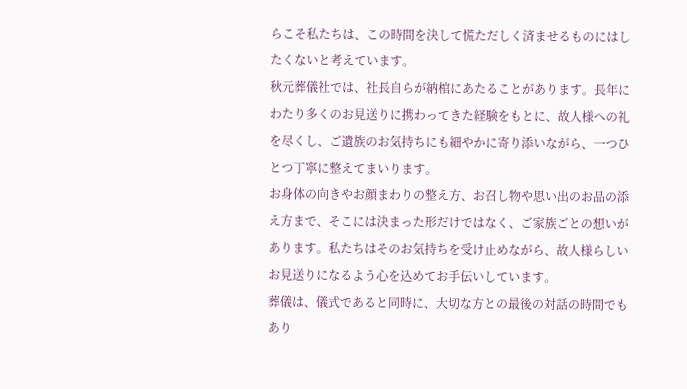らこそ私たちは、この時間を決して慌ただしく済ませるものにはしたくないと考えています。
秋元葬儀社では、社長自らが納棺にあたることがあります。長年にわたり多くのお見送りに携わってきた経験をもとに、故人様への礼を尽くし、ご遺族のお気持ちにも細やかに寄り添いながら、一つひとつ丁寧に整えてまいります。
お身体の向きやお顔まわりの整え方、お召し物や思い出のお品の添え方まで、そこには決まった形だけではなく、ご家族ごとの想いがあります。私たちはそのお気持ちを受け止めながら、故人様らしいお見送りになるよう心を込めてお手伝いしています。
葬儀は、儀式であると同時に、大切な方との最後の対話の時間でもあり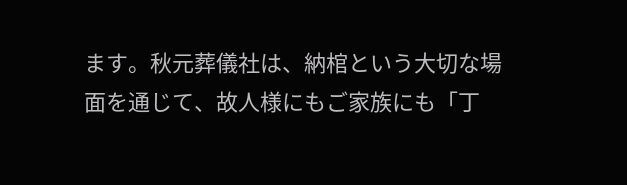ます。秋元葬儀社は、納棺という大切な場面を通じて、故人様にもご家族にも「丁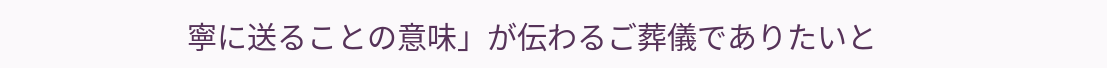寧に送ることの意味」が伝わるご葬儀でありたいと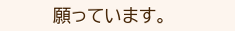願っています。